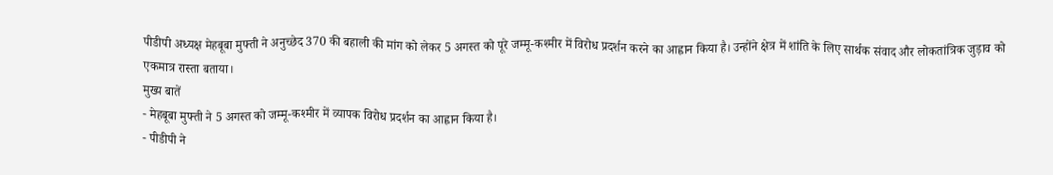पीडीपी अध्यक्ष मेहबूबा मुफ्ती ने अनुच्छेद 370 की बहाली की मांग को लेकर 5 अगस्त को पूरे जम्मू-कश्मीर में विरोध प्रदर्शन करने का आह्वान किया है। उन्होंने क्षेत्र में शांति के लिए सार्थक संवाद और लोकतांत्रिक जुड़ाव को एकमात्र रास्ता बताया।
मुख्य बातें
- मेहबूबा मुफ्ती ने 5 अगस्त को जम्मू-कश्मीर में व्यापक विरोध प्रदर्शन का आह्वान किया है।
- पीडीपी ने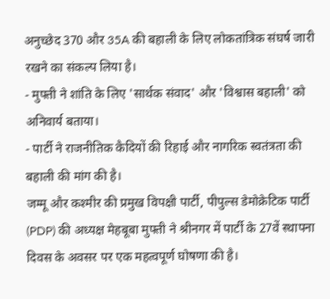अनुच्छेद 370 और 35A की बहाली के लिए लोकतांत्रिक संघर्ष जारी रखने का संकल्प लिया है।
- मुफ्ती ने शांति के लिए 'सार्थक संवाद' और 'विश्वास बहाली' को अनिवार्य बताया।
- पार्टी ने राजनीतिक कैदियों की रिहाई और नागरिक स्वतंत्रता की बहाली की मांग की है।
जम्मू और कश्मीर की प्रमुख विपक्षी पार्टी, पीपुल्स डेमोक्रेटिक पार्टी (PDP) की अध्यक्ष मेहबूबा मुफ्ती ने श्रीनगर में पार्टी के 27वें स्थापना दिवस के अवसर पर एक महत्वपूर्ण घोषणा की है।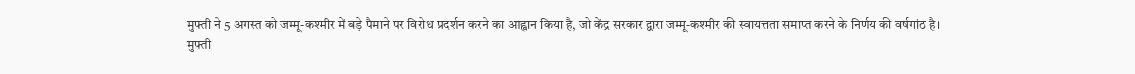मुफ्ती ने 5 अगस्त को जम्मू-कश्मीर में बड़े पैमाने पर विरोध प्रदर्शन करने का आह्वान किया है, जो केंद्र सरकार द्वारा जम्मू-कश्मीर की स्वायत्तता समाप्त करने के निर्णय की वर्षगांठ है।
मुफ्ती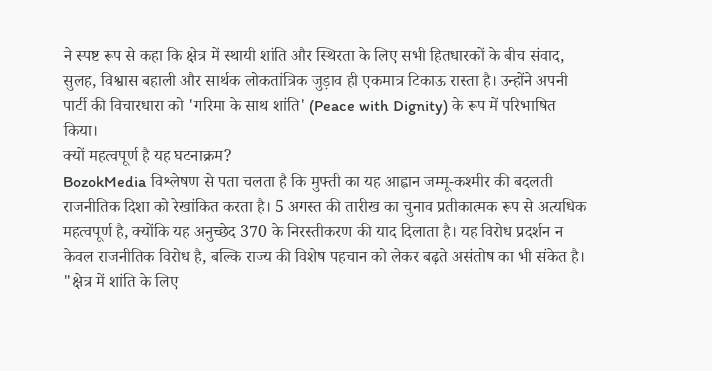ने स्पष्ट रूप से कहा कि क्षेत्र में स्थायी शांति और स्थिरता के लिए सभी हितधारकों के बीच संवाद, सुलह, विश्वास बहाली और सार्थक लोकतांत्रिक जुड़ाव ही एकमात्र टिकाऊ रास्ता है। उन्होंने अपनी पार्टी की विचारधारा को 'गरिमा के साथ शांति' (Peace with Dignity) के रूप में परिभाषित किया।
क्यों महत्वपूर्ण है यह घटनाक्रम?
BozokMedia विश्लेषण से पता चलता है कि मुफ्ती का यह आह्वान जम्मू-कश्मीर की बदलती राजनीतिक दिशा को रेखांकित करता है। 5 अगस्त की तारीख का चुनाव प्रतीकात्मक रूप से अत्यधिक महत्वपूर्ण है, क्योंकि यह अनुच्छेद 370 के निरस्तीकरण की याद दिलाता है। यह विरोध प्रदर्शन न केवल राजनीतिक विरोध है, बल्कि राज्य की विशेष पहचान को लेकर बढ़ते असंतोष का भी संकेत है।
"क्षेत्र में शांति के लिए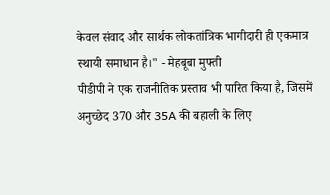केवल संवाद और सार्थक लोकतांत्रिक भागीदारी ही एकमात्र स्थायी समाधान है।" - मेहबूबा मुफ्ती
पीडीपी ने एक राजनीतिक प्रस्ताव भी पारित किया है, जिसमें अनुच्छेद 370 और 35A की बहाली के लिए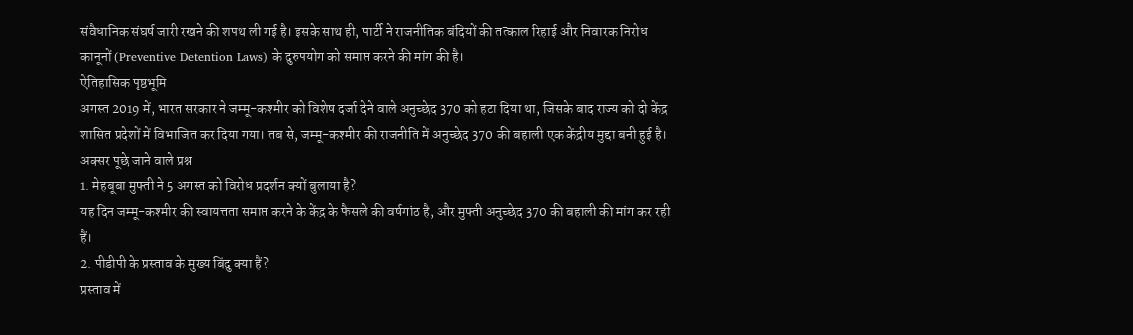संवैधानिक संघर्ष जारी रखने की शपथ ली गई है। इसके साथ ही, पार्टी ने राजनीतिक बंदियों की तत्काल रिहाई और निवारक निरोध कानूनों (Preventive Detention Laws) के दुरुपयोग को समाप्त करने की मांग की है।
ऐतिहासिक पृष्ठभूमि
अगस्त 2019 में, भारत सरकार ने जम्मू-कश्मीर को विशेष दर्जा देने वाले अनुच्छेद 370 को हटा दिया था, जिसके बाद राज्य को दो केंद्र शासित प्रदेशों में विभाजित कर दिया गया। तब से, जम्मू-कश्मीर की राजनीति में अनुच्छेद 370 की बहाली एक केंद्रीय मुद्दा बनी हुई है।
अक्सर पूछे जाने वाले प्रश्न
1. मेहबूबा मुफ्ती ने 5 अगस्त को विरोध प्रदर्शन क्यों बुलाया है?
यह दिन जम्मू-कश्मीर की स्वायत्तता समाप्त करने के केंद्र के फैसले की वर्षगांठ है, और मुफ्ती अनुच्छेद 370 की बहाली की मांग कर रही हैं।
2. पीडीपी के प्रस्ताव के मुख्य बिंदु क्या हैं?
प्रस्ताव में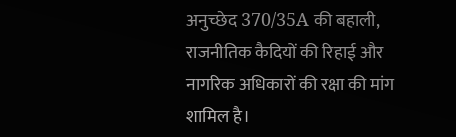अनुच्छेद 370/35A की बहाली, राजनीतिक कैदियों की रिहाई और नागरिक अधिकारों की रक्षा की मांग शामिल है।